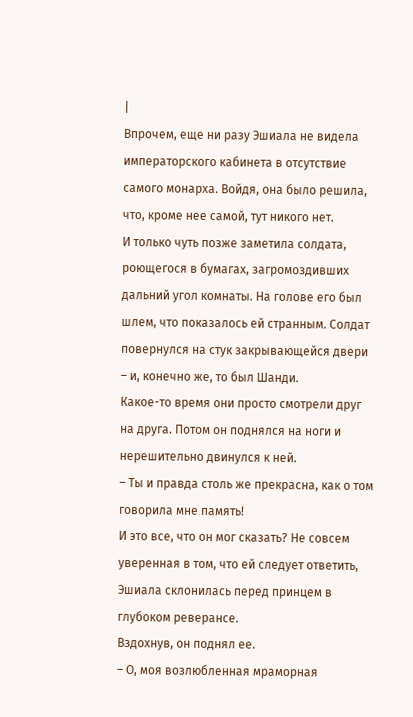|
Впрочем, еще ни разу Эшиала не видела императорского кабинета в отсутствие самого монарха. Войдя, она было решила, что, кроме нее самой, тут никого нет.
И только чуть позже заметила солдата, роющегося в бумагах, загромоздивших дальний угол комнаты. На голове его был шлем, что показалось ей странным. Солдат повернулся на стук закрывающейся двери – и, конечно же, то был Шанди.
Какое-то время они просто смотрели друг на друга. Потом он поднялся на ноги и нерешительно двинулся к ней.
– Ты и правда столь же прекрасна, как о том говорила мне память!
И это все, что он мог сказать? Не совсем уверенная в том, что ей следует ответить, Эшиала склонилась перед принцем в глубоком реверансе.
Вздохнув, он поднял ее.
– О, моя возлюбленная мраморная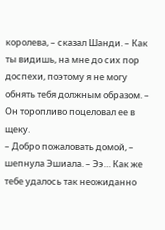королева, – сказал Шанди. – Как ты видишь, на мне до сих пор доспехи, поэтому я не могу обнять тебя должным образом. – Он торопливо поцеловал ее в щеку.
– Добро пожаловать домой, – шепнула Эшиала. – Ээ… Как же тебе удалось так неожиданно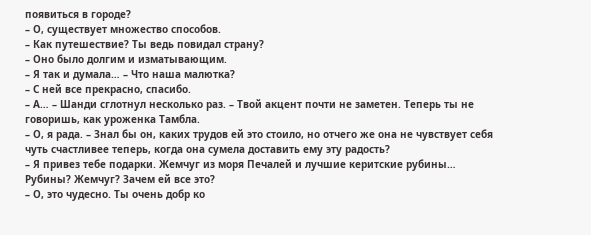появиться в городе?
– О, существует множество способов.
– Как путешествие? Ты ведь повидал страну?
– Оно было долгим и изматывающим.
– Я так и думала… – Что наша малютка?
– С ней все прекрасно, спасибо.
– А… – Шанди сглотнул несколько раз. – Твой акцент почти не заметен. Теперь ты не говоришь, как уроженка Тамбла.
– О, я рада. – Знал бы он, каких трудов ей это стоило, но отчего же она не чувствует себя чуть счастливее теперь, когда она сумела доставить ему эту радость?
– Я привез тебе подарки. Жемчуг из моря Печалей и лучшие керитские рубины…
Рубины? Жемчуг? Зачем ей все это?
– О, это чудесно. Ты очень добр ко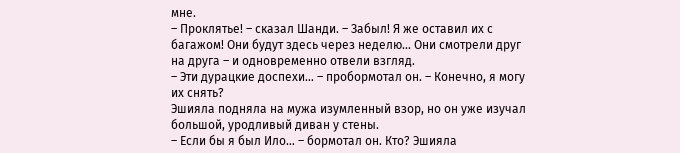мне.
– Проклятье! – сказал Шанди. – Забыл! Я же оставил их с багажом! Они будут здесь через неделю… Они смотрели друг на друга – и одновременно отвели взгляд.
– Эти дурацкие доспехи… – пробормотал он. – Конечно, я могу их снять?
Эшияла подняла на мужа изумленный взор, но он уже изучал большой, уродливый диван у стены.
– Если бы я был Ило… – бормотал он. Кто? Эшияла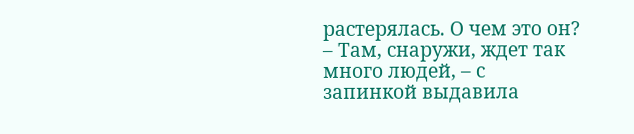растерялась. О чем это он?
– Там, снаружи, ждет так много людей, – с запинкой выдавила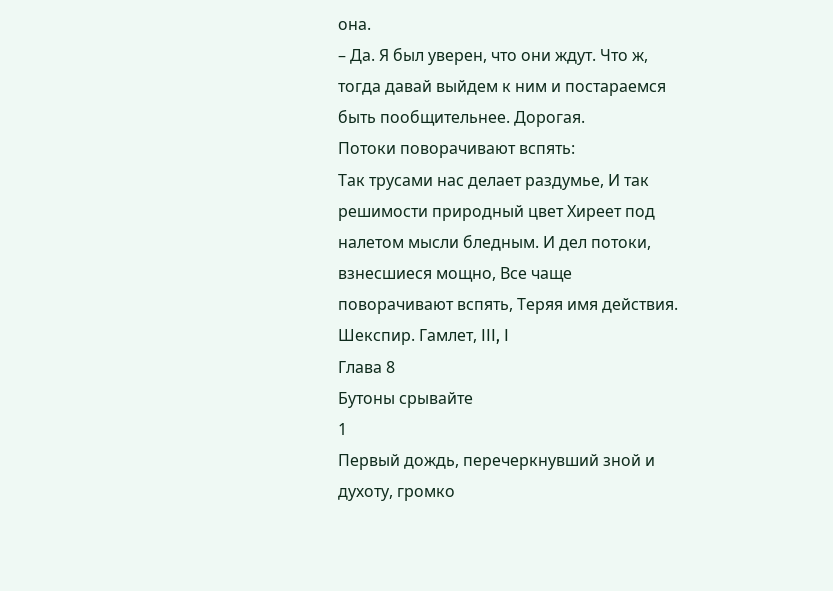она.
– Да. Я был уверен, что они ждут. Что ж, тогда давай выйдем к ним и постараемся быть пообщительнее. Дорогая.
Потоки поворачивают вспять:
Так трусами нас делает раздумье, И так решимости природный цвет Хиреет под налетом мысли бледным. И дел потоки, взнесшиеся мощно, Все чаще поворачивают вспять, Теряя имя действия.
Шекспир. Гамлет, III, I
Глава 8
Бутоны срывайте
1
Первый дождь, перечеркнувший зной и духоту, громко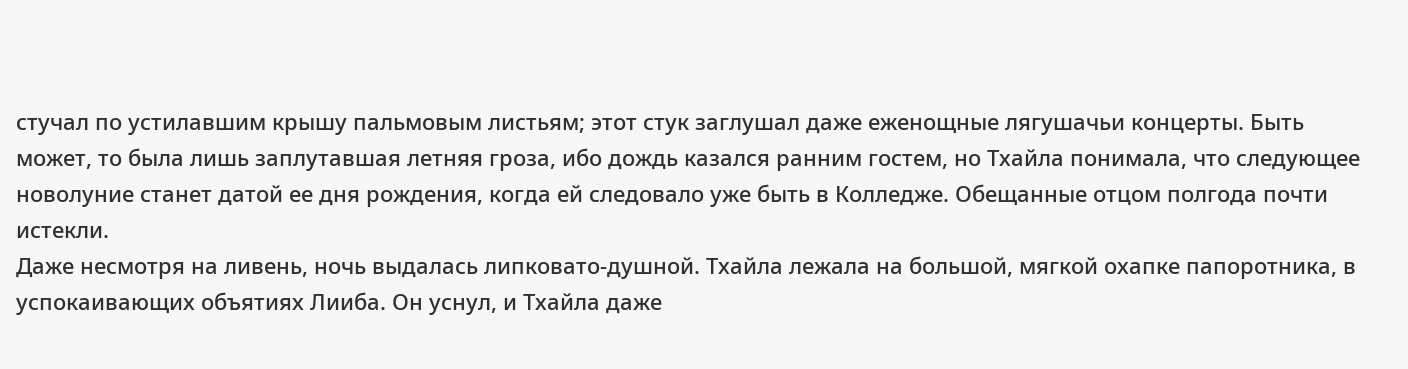стучал по устилавшим крышу пальмовым листьям; этот стук заглушал даже еженощные лягушачьи концерты. Быть может, то была лишь заплутавшая летняя гроза, ибо дождь казался ранним гостем, но Тхайла понимала, что следующее новолуние станет датой ее дня рождения, когда ей следовало уже быть в Колледже. Обещанные отцом полгода почти истекли.
Даже несмотря на ливень, ночь выдалась липковато-душной. Тхайла лежала на большой, мягкой охапке папоротника, в успокаивающих объятиях Лииба. Он уснул, и Тхайла даже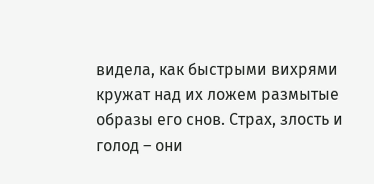видела, как быстрыми вихрями кружат над их ложем размытые образы его снов. Страх, злость и голод – они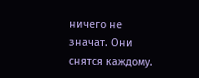ничего не значат. Они снятся каждому.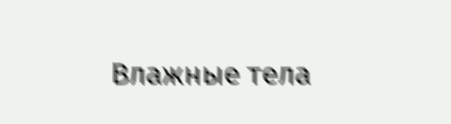Влажные тела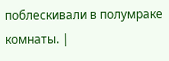поблескивали в полумраке комнаты. |